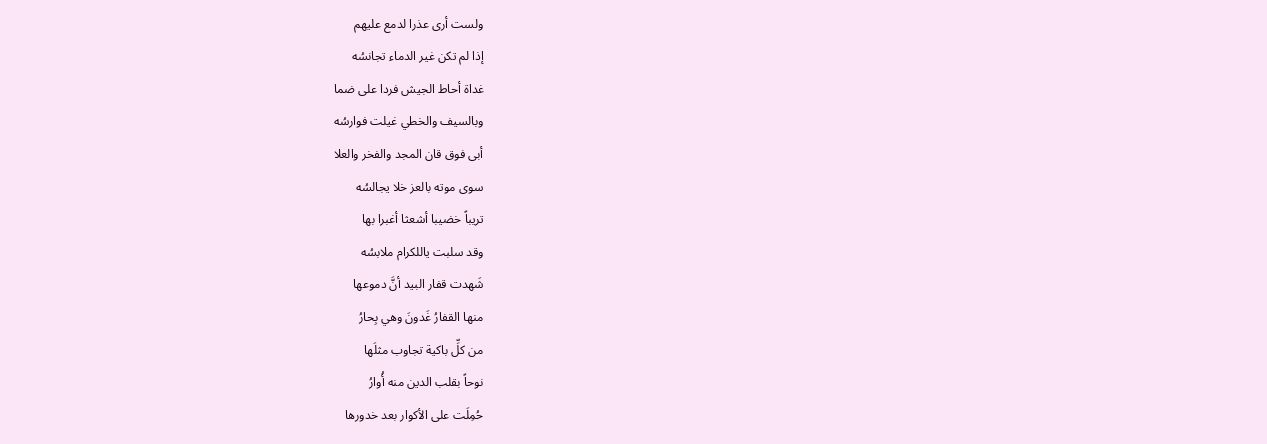ولست أرى عذرا لدمع عليهم
إذا لم تكن غير الدماء تجانسُه
غداة أحاط الجيش فردا على ضما
وبالسيف والخطي غيلت فوارسُه
أبى فوق قان المجد والفخر والعلا
سوى موته بالعز خلا يجالسُه
تريباً خضيبا أشعثا أغبرا بها
وقد سلبت ياللكرام ملابسُه
شَهدت قفار البيد أنَّ دموعها
منها القفارُ غَدونَ وهي بِحارُ
من كلِّ باكية تجاوب مثلَها
نوحاً بقلب الدين منه أُوارُ
حُمِلَت على الأكوار بعد خدورها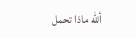ألله ماذا تحمل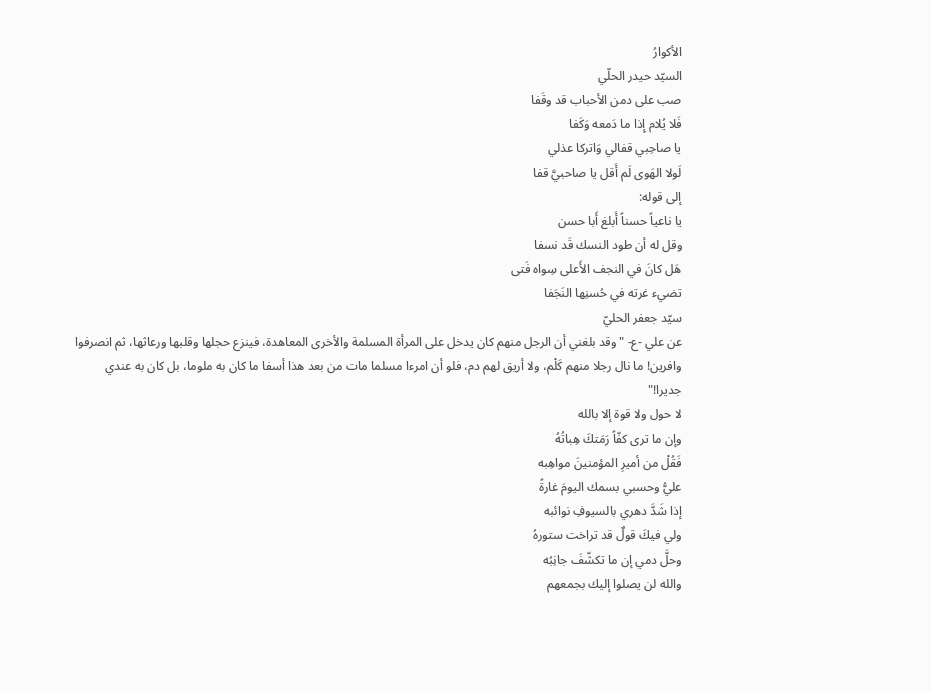الأكوارُ
السيّد حيدر الحلّي
صب على دمن الأحباب قد وقَفا
فَلا يُلام إِذا ما دَمعه وَكَفا
يا صاحِبي قفالي وَاتركا عذلي
لَولا الهَوى لَم أَقل يا صاحبيَّ قفا
إلى قوله:
يا ناعياً حسناً أَبلغ أَبا حسن
وقل له أن طود النسك قَد نسفا
هَل كانَ في النجف الأَعلى سِواه فَتى
تضيء غرته في حُسنِها النَجَفا
سيّد جعفر الحليّ
عن علي -ع- "وقد بلغني أن الرجل منهم كان يدخل على المرأة المسلمة والأخرى المعاهدة، فينزع حجلها وقلبها ورعاثها، ثم انصرفوا وافرين! ما نال رجلا منهم كَلْم، ولا أريق لهم دم، فلو أن امرءا مسلما مات من بعد هذا أسفا ما كان به ملوما، بل كان به عندي جديرا!"
لا حول ولا قوة إلا بالله
وإن ما ترى كفّاً رَمَتكَ هِباتُهُ
فَقُلْ من أميرِ المؤمنينَ مواهِبه
عليُّ وحسبي بسمك اليومَ غارةً
إذا شَدَّ دهري بالسيوفِ نوائبه
ولي فيكَ قولٌ قد تراخت ستورهُ
وحلَّ دمي إن ما تكشّفَ جانِبُه
والله لن يصلوا إليك بجمعهم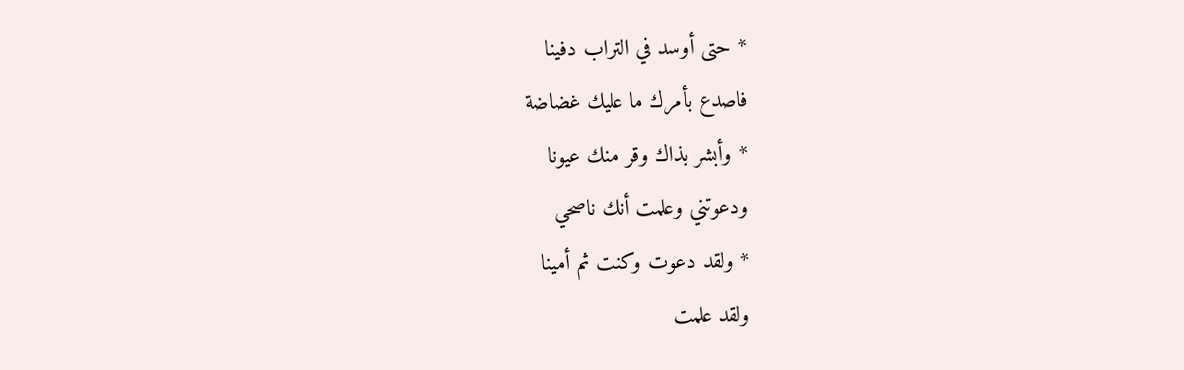* حتى أوسد في التراب دفينا
فاصدع بأمرك ما عليك غضاضة
* وأبشر بذاك وقر منك عيونا
ودعوتني وعلمت أنك ناصحي
* ولقد دعوت وكنت ثم أمينا
ولقد علمت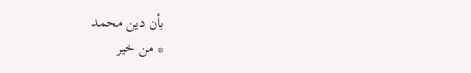بأن دين محمد
* من خير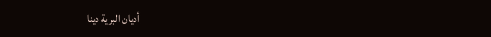أديان البرية دينا